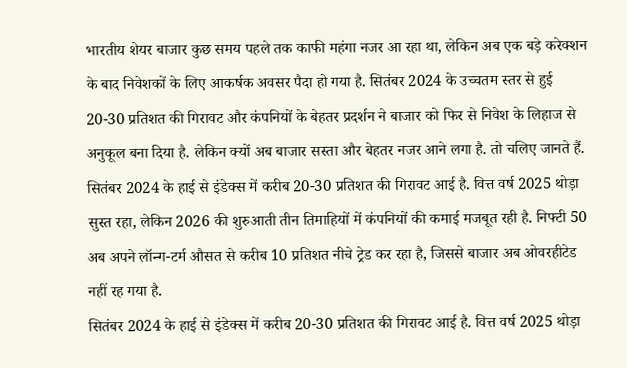भारतीय शेयर बाजार कुछ समय पहले तक काफी महंगा नजर आ रहा था, लेकिन अब एक बड़े करेक्शन के बाद निवेशकों के लिए आकर्षक अवसर पैदा हो गया है. सितंबर 2024 के उच्चतम स्तर से हुई 20-30 प्रतिशत की गिरावट और कंपनियों के बेहतर प्रदर्शन ने बाजार को फिर से निवेश के लिहाज से अनुकूल बना दिया है. लेकिन क्यों अब बाजार सस्ता और बेहतर नजर आने लगा है. तो चलिए जानते हैं.
सितंबर 2024 के हाई से इंडेक्स में करीब 20-30 प्रतिशत की गिरावट आई है. वित्त वर्ष 2025 थोड़ा सुस्त रहा, लेकिन 2026 की शुरुआती तीन तिमाहियों में कंपनियों की कमाई मजबूत रही है. निफ्टी 50 अब अपने लॉन्ग-टर्म औसत से करीब 10 प्रतिशत नीचे ट्रेड कर रहा है, जिससे बाजार अब ओवरहीटेड नहीं रह गया है.
सितंबर 2024 के हाई से इंडेक्स में करीब 20-30 प्रतिशत की गिरावट आई है. वित्त वर्ष 2025 थोड़ा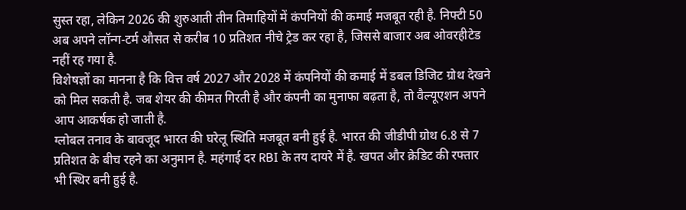सुस्त रहा, लेकिन 2026 की शुरुआती तीन तिमाहियों में कंपनियों की कमाई मजबूत रही है. निफ्टी 50 अब अपने लॉन्ग-टर्म औसत से करीब 10 प्रतिशत नीचे ट्रेड कर रहा है, जिससे बाजार अब ओवरहीटेड नहीं रह गया है.
विशेषज्ञों का मानना है कि वित्त वर्ष 2027 और 2028 में कंपनियों की कमाई में डबल डिजिट ग्रोथ देखने को मिल सकती है. जब शेयर की कीमत गिरती है और कंपनी का मुनाफा बढ़ता है, तो वैल्यूएशन अपने आप आकर्षक हो जाती है.
ग्लोबल तनाव के बावजूद भारत की घरेलू स्थिति मजबूत बनी हुई है. भारत की जीडीपी ग्रोथ 6.8 से 7 प्रतिशत के बीच रहने का अनुमान है. महंगाई दर RBI के तय दायरे में है. खपत और क्रेडिट की रफ्तार भी स्थिर बनी हुई है.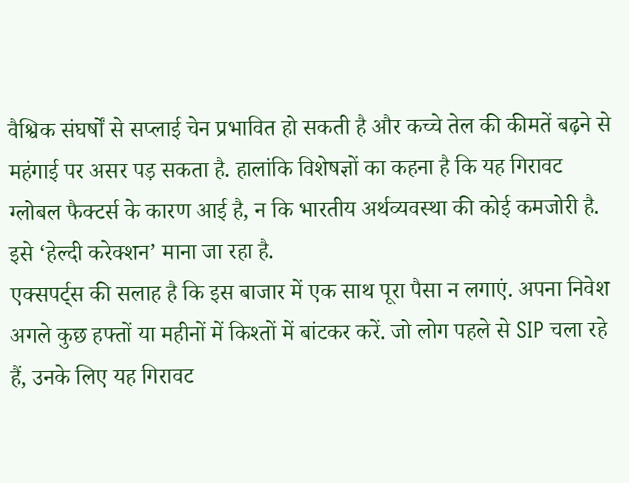वैश्विक संघर्षों से सप्लाई चेन प्रभावित हो सकती है और कच्चे तेल की कीमतें बढ़ने से महंगाई पर असर पड़ सकता है. हालांकि विशेषज्ञों का कहना है कि यह गिरावट ग्लोबल फैक्टर्स के कारण आई है, न कि भारतीय अर्थव्यवस्था की कोई कमजोरी है. इसे ‘हेल्दी करेक्शन’ माना जा रहा है.
एक्सपर्ट्स की सलाह है कि इस बाजार में एक साथ पूरा पैसा न लगाएं. अपना निवेश अगले कुछ हफ्तों या महीनों में किश्तों में बांटकर करें. जो लोग पहले से SIP चला रहे हैं, उनके लिए यह गिरावट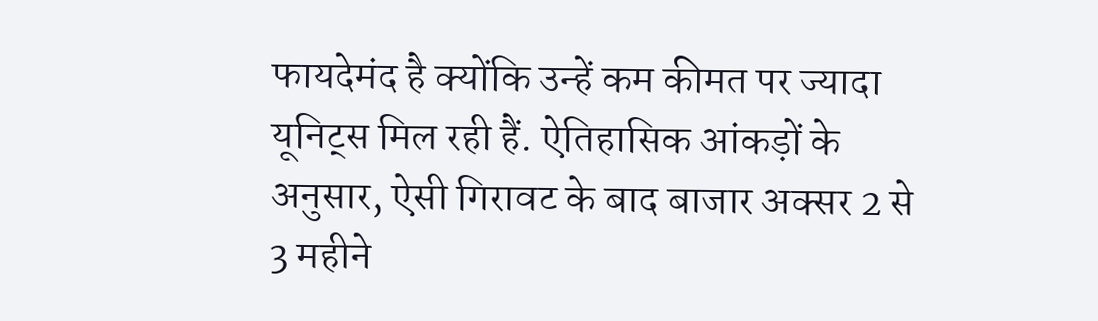फायदेमंद है क्योंकि उन्हें कम कीमत पर ज्यादा यूनिट्स मिल रही हैं. ऐतिहासिक आंकड़ों के अनुसार, ऐसी गिरावट के बाद बाजार अक्सर 2 से 3 महीने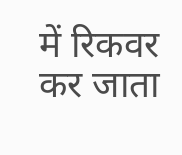में रिकवर कर जाता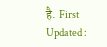है. First Updated :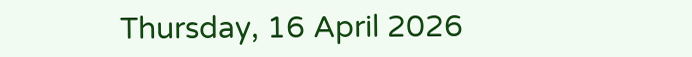Thursday, 16 April 2026